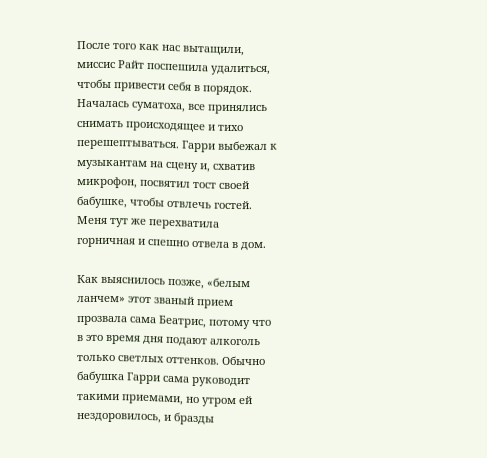После того как нас вытащили, миссис Райт поспешила удалиться, чтобы привести себя в порядок. Началась суматоха, все принялись снимать происходящее и тихо перешептываться. Гарри выбежал к музыкантам на сцену и, схватив микрофон, посвятил тост своей бабушке, чтобы отвлечь гостей. Меня тут же перехватила горничная и спешно отвела в дом.

Как выяснилось позже, «белым ланчем» этот званый прием прозвала сама Беатрис, потому что в это время дня подают алкоголь только светлых оттенков. Обычно бабушка Гарри сама руководит такими приемами, но утром ей нездоровилось, и бразды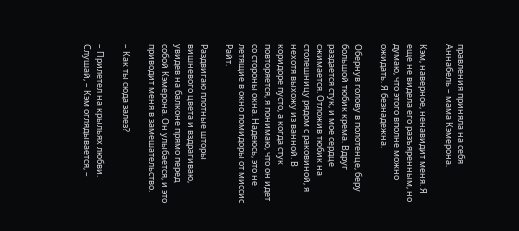правления приняла на себя Аннабель – мама Кэмерона.

Кэм, наверное, ненавидит меня. Я еще не видела его разъяренным, но думаю, что этого вполне можно ожидать. Я безнадежна.

Обернув голову в полотенце, беру большой тюбик крема. Вдруг раздается стук, и мое сердце сжимается. Отложив тюбик на столешницу рядом с раковиной, я нехотя выхожу из ванной. В коридоре пусто, а когда стук повторяется, я понимаю, что он идет со стороны окна. Надеюсь, это не летящие в окно помидоры от миссис Райт.

Раздвигаю плотные шторы вишневого цвета и вздрагиваю, увидев на балконе прямо перед собой Кэмерона. Он улыбается, и это приводит меня в замешательство.

– Как ты сюда залез?

– Прилетел на крыльях любви. Слушай, – Кэм оглядывается, –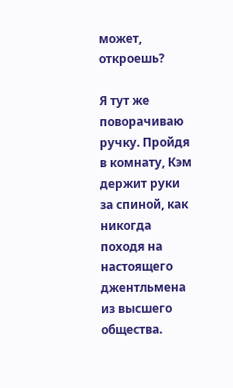может, откроешь?

Я тут же поворачиваю ручку. Пройдя в комнату, Кэм держит руки за спиной, как никогда походя на настоящего джентльмена из высшего общества.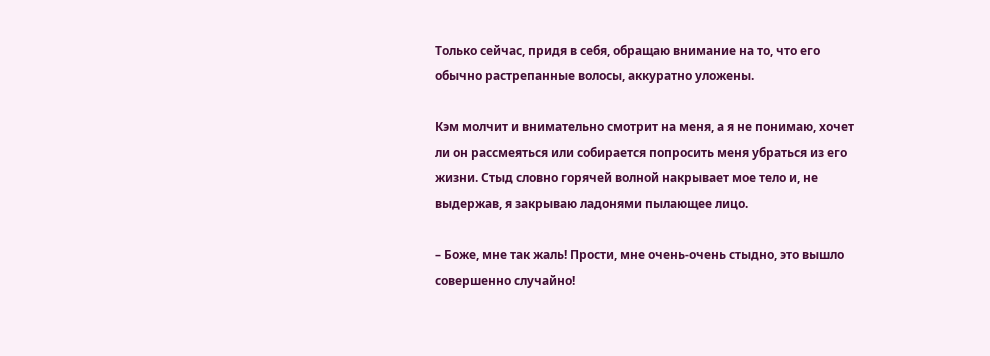Только сейчас, придя в себя, обращаю внимание на то, что его обычно растрепанные волосы, аккуратно уложены.

Кэм молчит и внимательно смотрит на меня, а я не понимаю, хочет ли он рассмеяться или собирается попросить меня убраться из его жизни. Стыд словно горячей волной накрывает мое тело и, не выдержав, я закрываю ладонями пылающее лицо.

– Боже, мне так жаль! Прости, мне очень-очень стыдно, это вышло совершенно случайно!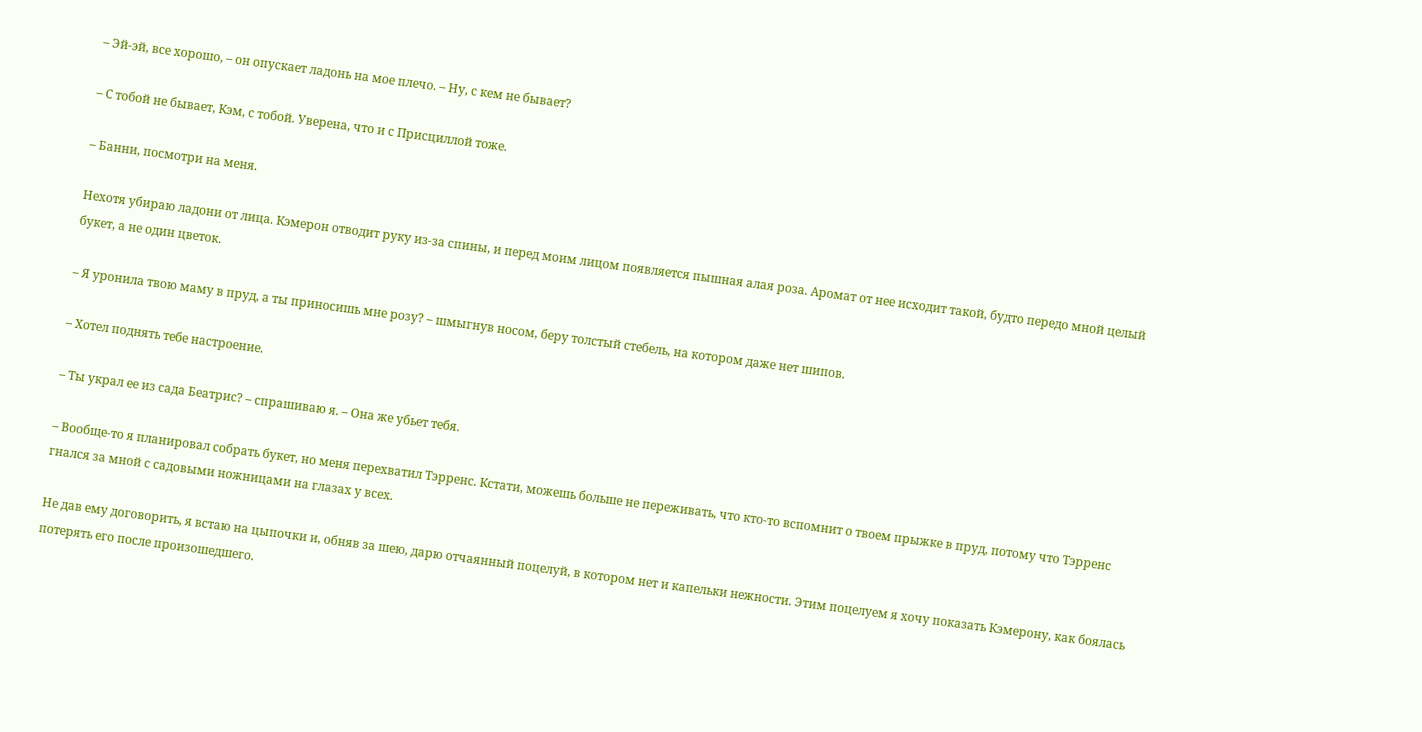– Эй-эй, все хорошо, – он опускает ладонь на мое плечо. – Ну, с кем не бывает?

– С тобой не бывает, Кэм, с тобой. Уверена, что и с Присциллой тоже.

– Банни, посмотри на меня.

Нехотя убираю ладони от лица. Кэмерон отводит руку из-за спины, и перед моим лицом появляется пышная алая роза. Аромат от нее исходит такой, будто передо мной целый букет, а не один цветок.

– Я уронила твою маму в пруд, а ты приносишь мне розу? – шмыгнув носом, беру толстый стебель, на котором даже нет шипов.

– Хотел поднять тебе настроение.

– Ты украл ее из сада Беатрис? – спрашиваю я. – Она же убьет тебя.

– Вообще-то я планировал собрать букет, но меня перехватил Тэрренс. Кстати, можешь больше не переживать, что кто-то вспомнит о твоем прыжке в пруд, потому что Тэрренс гнался за мной с садовыми ножницами на глазах у всех.

Не дав ему договорить, я встаю на цыпочки и, обняв за шею, дарю отчаянный поцелуй, в котором нет и капельки нежности. Этим поцелуем я хочу показать Кэмерону, как боялась потерять его после произошедшего.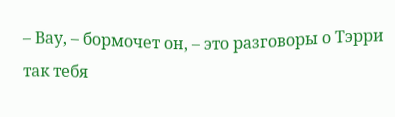– Вау, – бормочет он, – это разговоры о Тэрри так тебя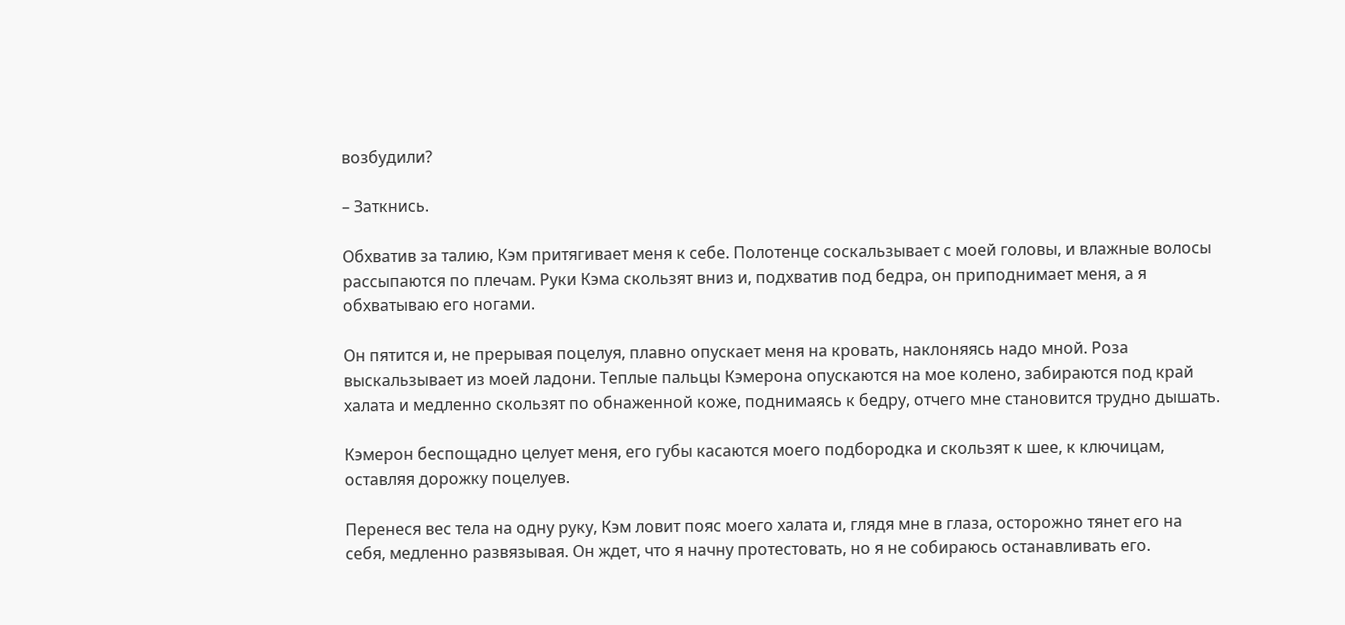возбудили?

– Заткнись.

Обхватив за талию, Кэм притягивает меня к себе. Полотенце соскальзывает с моей головы, и влажные волосы рассыпаются по плечам. Руки Кэма скользят вниз и, подхватив под бедра, он приподнимает меня, а я обхватываю его ногами.

Он пятится и, не прерывая поцелуя, плавно опускает меня на кровать, наклоняясь надо мной. Роза выскальзывает из моей ладони. Теплые пальцы Кэмерона опускаются на мое колено, забираются под край халата и медленно скользят по обнаженной коже, поднимаясь к бедру, отчего мне становится трудно дышать.

Кэмерон беспощадно целует меня, его губы касаются моего подбородка и скользят к шее, к ключицам, оставляя дорожку поцелуев.

Перенеся вес тела на одну руку, Кэм ловит пояс моего халата и, глядя мне в глаза, осторожно тянет его на себя, медленно развязывая. Он ждет, что я начну протестовать, но я не собираюсь останавливать его.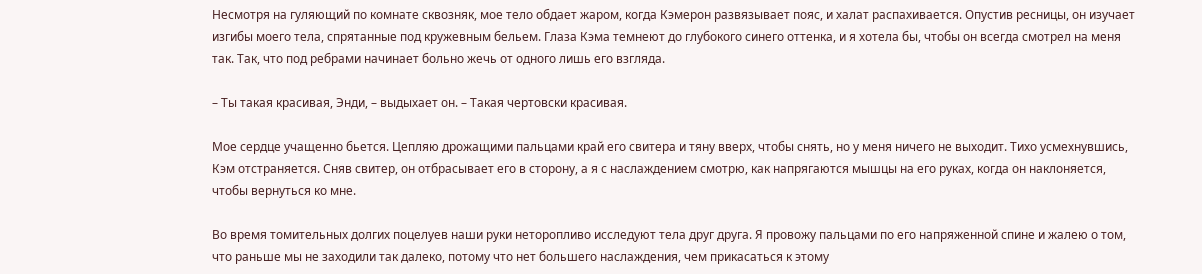Несмотря на гуляющий по комнате сквозняк, мое тело обдает жаром, когда Кэмерон развязывает пояс, и халат распахивается. Опустив ресницы, он изучает изгибы моего тела, спрятанные под кружевным бельем. Глаза Кэма темнеют до глубокого синего оттенка, и я хотела бы, чтобы он всегда смотрел на меня так. Так, что под ребрами начинает больно жечь от одного лишь его взгляда.

– Ты такая красивая, Энди, – выдыхает он. – Такая чертовски красивая.

Мое сердце учащенно бьется. Цепляю дрожащими пальцами край его свитера и тяну вверх, чтобы снять, но у меня ничего не выходит. Тихо усмехнувшись, Кэм отстраняется. Сняв свитер, он отбрасывает его в сторону, а я с наслаждением смотрю, как напрягаются мышцы на его руках, когда он наклоняется, чтобы вернуться ко мне.

Во время томительных долгих поцелуев наши руки неторопливо исследуют тела друг друга. Я провожу пальцами по его напряженной спине и жалею о том, что раньше мы не заходили так далеко, потому что нет большего наслаждения, чем прикасаться к этому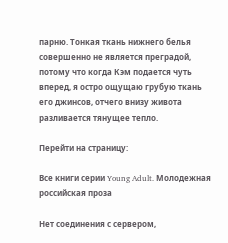парню. Тонкая ткань нижнего белья совершенно не является преградой, потому что когда Кэм подается чуть вперед, я остро ощущаю грубую ткань его джинсов, отчего внизу живота разливается тянущее тепло.

Перейти на страницу:

Все книги серии Young Adult. Молодежная российская проза

Нет соединения с сервером,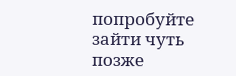попробуйте зайти чуть позже